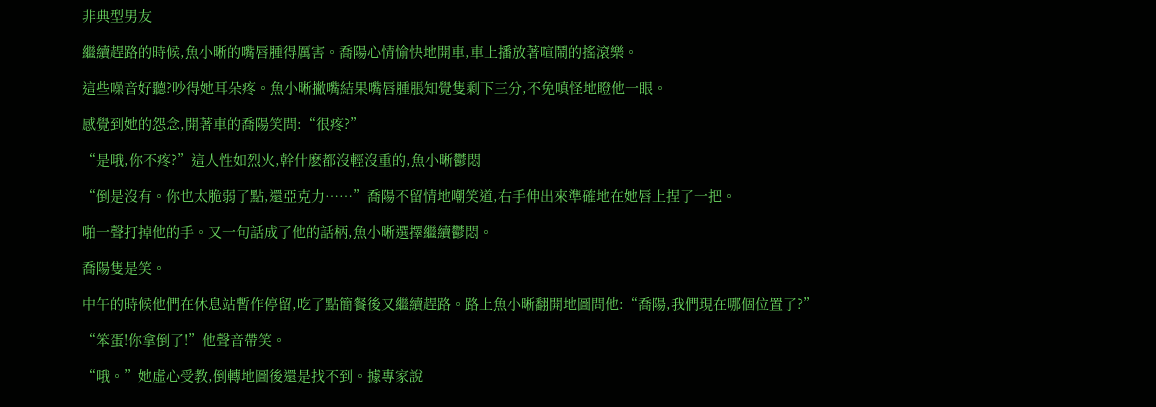非典型男友

繼續趕路的時候,魚小晰的嘴唇腫得厲害。喬陽心情愉快地開車,車上播放著喧鬧的搖滾樂。

這些噪音好聽?吵得她耳朵疼。魚小晰撇嘴結果嘴唇腫脹知覺隻剩下三分,不免嗔怪地瞪他一眼。

感覺到她的怨念,開著車的喬陽笑問:“很疼?”

“是哦,你不疼?”這人性如烈火,幹什麽都沒輕沒重的,魚小晰鬱悶

“倒是沒有。你也太脆弱了點,還亞克力……”喬陽不留情地嘲笑道,右手伸出來準確地在她唇上捏了一把。

啪一聲打掉他的手。又一句話成了他的話柄,魚小晰選擇繼續鬱悶。

喬陽隻是笑。

中午的時候他們在休息站暫作停留,吃了點簡餐後又繼續趕路。路上魚小晰翻開地圖問他:“喬陽,我們現在哪個位置了?”

“笨蛋!你拿倒了!”他聲音帶笑。

“哦。”她虛心受教,倒轉地圖後還是找不到。據專家說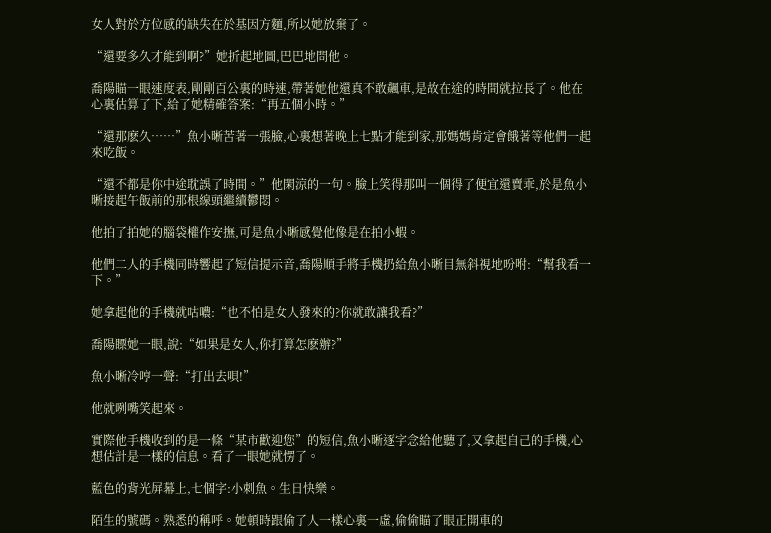女人對於方位感的缺失在於基因方麵,所以她放棄了。

“還要多久才能到啊?”她折起地圖,巴巴地問他。

喬陽瞄一眼速度表,剛剛百公裏的時速,帶著她他還真不敢飆車,是故在途的時間就拉長了。他在心裏估算了下,給了她精確答案:“再五個小時。”

“還那麽久……”魚小晰苦著一張臉,心裏想著晚上七點才能到家,那媽媽肯定會餓著等他們一起來吃飯。

“還不都是你中途耽誤了時間。”他閑涼的一句。臉上笑得那叫一個得了便宜還賣乖,於是魚小晰接起午飯前的那根線頭繼續鬱悶。

他拍了拍她的腦袋權作安撫,可是魚小晰感覺他像是在拍小蝦。

他們二人的手機同時響起了短信提示音,喬陽順手將手機扔給魚小晰目無斜視地吩咐:“幫我看一下。”

她拿起他的手機就咕噥:“也不怕是女人發來的?你就敢讓我看?”

喬陽瞟她一眼,說:“如果是女人,你打算怎麽辦?”

魚小晰冷哼一聲:“打出去唄!”

他就咧嘴笑起來。

實際他手機收到的是一條“某市歡迎您”的短信,魚小晰逐字念給他聽了,又拿起自己的手機,心想估計是一樣的信息。看了一眼她就愣了。

藍色的背光屏幕上,七個字:小刺魚。生日快樂。

陌生的號碼。熟悉的稱呼。她頓時跟偷了人一樣心裏一虛,偷偷瞄了眼正開車的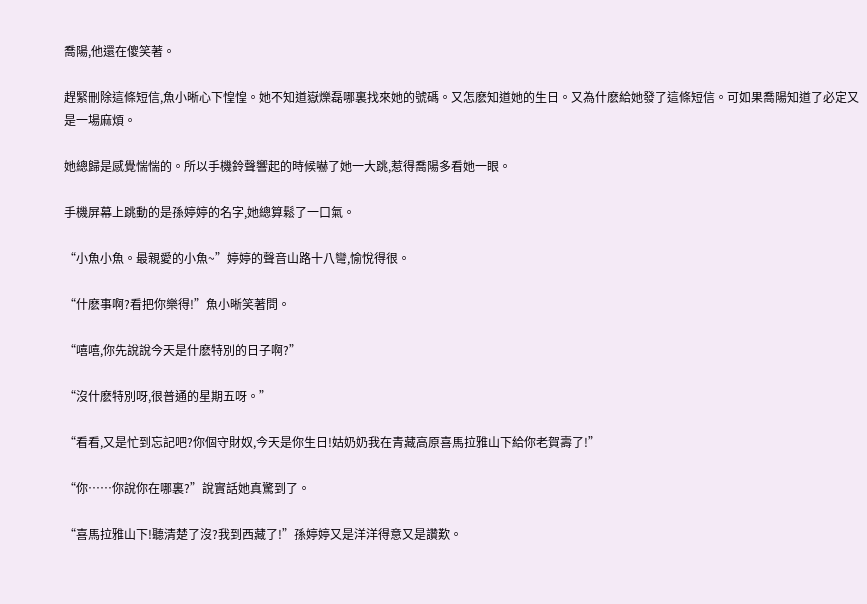喬陽,他還在傻笑著。

趕緊刪除這條短信,魚小晰心下惶惶。她不知道嶽爍磊哪裏找來她的號碼。又怎麽知道她的生日。又為什麽給她發了這條短信。可如果喬陽知道了必定又是一場麻煩。

她總歸是感覺惴惴的。所以手機鈴聲響起的時候嚇了她一大跳,惹得喬陽多看她一眼。

手機屏幕上跳動的是孫婷婷的名字,她總算鬆了一口氣。

“小魚小魚。最親愛的小魚~”婷婷的聲音山路十八彎,愉悅得很。

“什麽事啊?看把你樂得!”魚小晰笑著問。

“嘻嘻,你先說說今天是什麽特別的日子啊?”

“沒什麽特別呀,很普通的星期五呀。”

“看看,又是忙到忘記吧?你個守財奴,今天是你生日!姑奶奶我在青藏高原喜馬拉雅山下給你老賀壽了!”

“你……你說你在哪裏?”說實話她真驚到了。

“喜馬拉雅山下!聽清楚了沒?我到西藏了!”孫婷婷又是洋洋得意又是讚歎。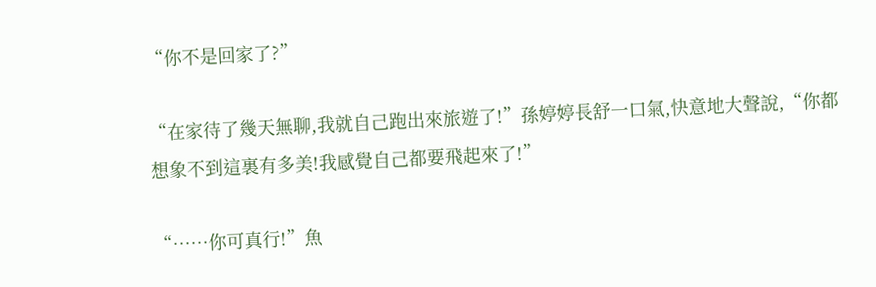“你不是回家了?”

“在家待了幾天無聊,我就自己跑出來旅遊了!”孫婷婷長舒一口氣,快意地大聲說,“你都想象不到這裏有多美!我感覺自己都要飛起來了!”

“……你可真行!”魚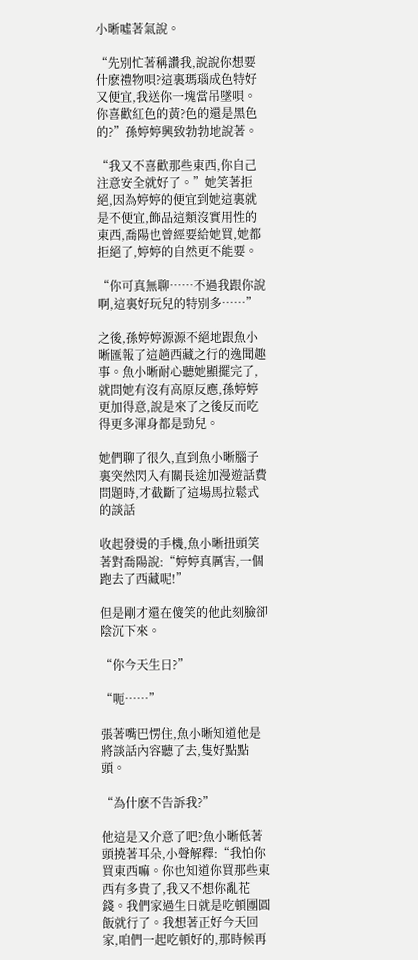小晰噓著氣說。

“先別忙著稱讚我,說說你想要什麽禮物唄?這裏瑪瑙成色特好又便宜,我送你一塊當吊墜唄。你喜歡紅色的黃?色的還是黑色的?”孫婷婷興致勃勃地說著。

“我又不喜歡那些東西,你自己注意安全就好了。”她笑著拒絕,因為婷婷的便宜到她這裏就是不便宜,飾品這類沒實用性的東西,喬陽也曾經要給她買,她都拒絕了,婷婷的自然更不能要。

“你可真無聊……不過我跟你說啊,這裏好玩兒的特別多……”

之後,孫婷婷源源不絕地跟魚小晰匯報了這趟西藏之行的逸聞趣事。魚小晰耐心聽她顯擺完了,就問她有沒有高原反應,孫婷婷更加得意,說是來了之後反而吃得更多渾身都是勁兒。

她們聊了很久,直到魚小晰腦子裏突然閃入有關長途加漫遊話費問題時,才截斷了這場馬拉鬆式的談話

收起發燙的手機,魚小晰扭頭笑著對喬陽說:“婷婷真厲害,一個跑去了西藏呢!”

但是剛才還在傻笑的他此刻臉卻陰沉下來。

“你今天生日?”

“呃……”

張著嘴巴愣住,魚小晰知道他是將談話內容聽了去,隻好點點頭。

“為什麽不告訴我?”

他這是又介意了吧?魚小晰低著頭撓著耳朵,小聲解釋:“我怕你買東西嘛。你也知道你買那些東西有多貴了,我又不想你亂花錢。我們家過生日就是吃頓團圓飯就行了。我想著正好今天回家,咱們一起吃頓好的,那時候再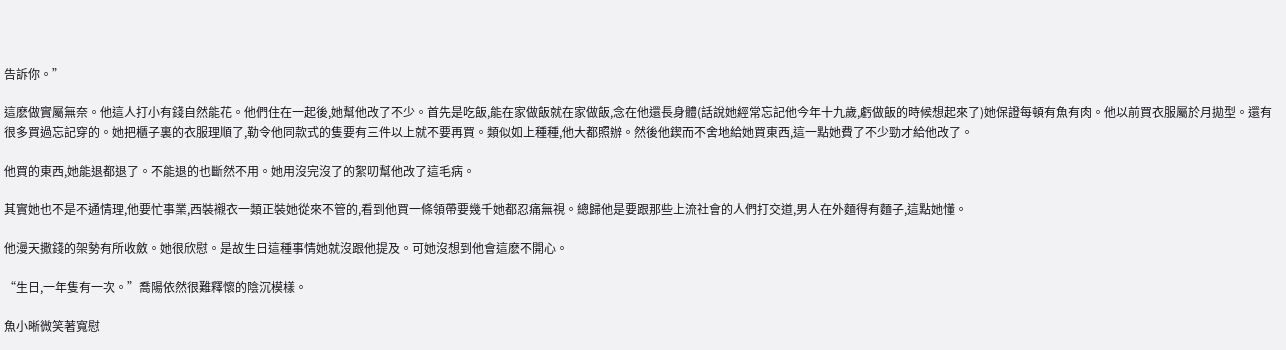告訴你。”

這麽做實屬無奈。他這人打小有錢自然能花。他們住在一起後,她幫他改了不少。首先是吃飯,能在家做飯就在家做飯,念在他還長身體(話說她經常忘記他今年十九歲,虧做飯的時候想起來了)她保證每頓有魚有肉。他以前買衣服屬於月拋型。還有很多買過忘記穿的。她把櫃子裏的衣服理順了,勒令他同款式的隻要有三件以上就不要再買。類似如上種種,他大都照辦。然後他鍥而不舍地給她買東西,這一點她費了不少勁才給他改了。

他買的東西,她能退都退了。不能退的也斷然不用。她用沒完沒了的絮叨幫他改了這毛病。

其實她也不是不通情理,他要忙事業,西裝襯衣一類正裝她從來不管的,看到他買一條領帶要幾千她都忍痛無視。總歸他是要跟那些上流社會的人們打交道,男人在外麵得有麵子,這點她懂。

他漫天撒錢的架勢有所收斂。她很欣慰。是故生日這種事情她就沒跟他提及。可她沒想到他會這麽不開心。

“生日,一年隻有一次。”喬陽依然很難釋懷的陰沉模樣。

魚小晰微笑著寬慰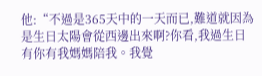他:“不過是365天中的一天而已,難道就因為是生日太陽會從西邊出來啊?你看,我過生日有你有我媽媽陪我。我覺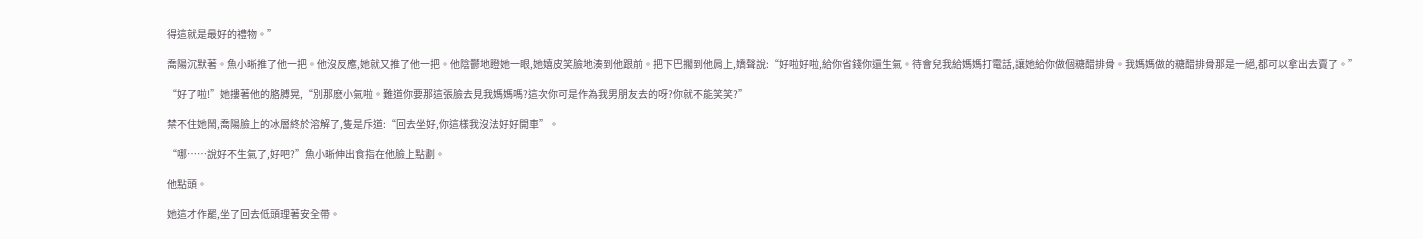得這就是最好的禮物。”

喬陽沉默著。魚小晰推了他一把。他沒反應,她就又推了他一把。他陰鬱地瞪她一眼,她嬉皮笑臉地湊到他跟前。把下巴擱到他肩上,嬌聲說:“好啦好啦,給你省錢你還生氣。待會兒我給媽媽打電話,讓她給你做個糖醋排骨。我媽媽做的糖醋排骨那是一絕,都可以拿出去賣了。”

“好了啦!”她摟著他的胳膊晃,“別那麽小氣啦。難道你要那這張臉去見我媽媽嗎?這次你可是作為我男朋友去的呀?你就不能笑笑?”

禁不住她鬧,喬陽臉上的冰層終於溶解了,隻是斥道:“回去坐好,你這樣我沒法好好開車”。

“哪……說好不生氣了,好吧?”魚小晰伸出食指在他臉上點劃。

他點頭。

她這才作罷,坐了回去低頭理著安全帶。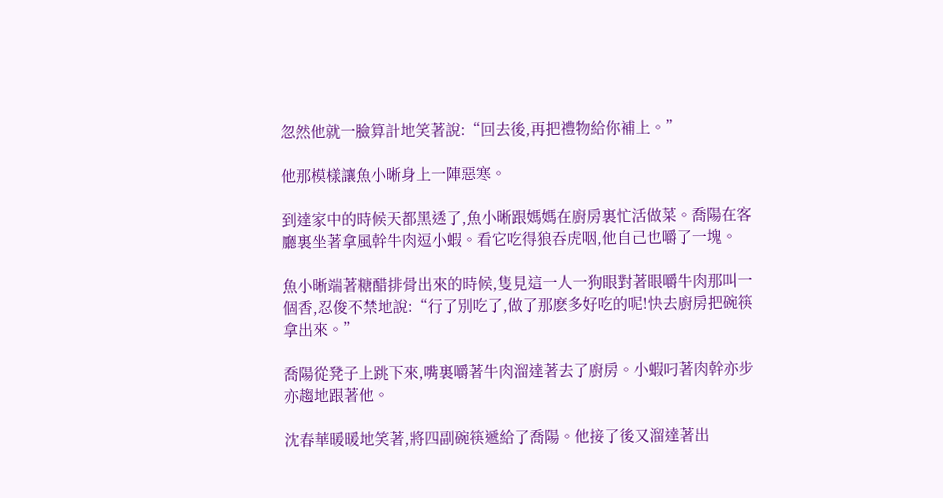忽然他就一臉算計地笑著說:“回去後,再把禮物給你補上。”

他那模樣讓魚小晰身上一陣惡寒。

到達家中的時候天都黑透了,魚小晰跟媽媽在廚房裏忙活做菜。喬陽在客廳裏坐著拿風幹牛肉逗小蝦。看它吃得狼吞虎咽,他自己也嚼了一塊。

魚小晰端著糖醋排骨出來的時候,隻見這一人一狗眼對著眼嚼牛肉那叫一個香,忍俊不禁地說:“行了別吃了,做了那麽多好吃的呢!快去廚房把碗筷拿出來。”

喬陽從凳子上跳下來,嘴裏嚼著牛肉溜達著去了廚房。小蝦叼著肉幹亦步亦趨地跟著他。

沈春華暖暖地笑著,將四副碗筷遞給了喬陽。他接了後又溜達著出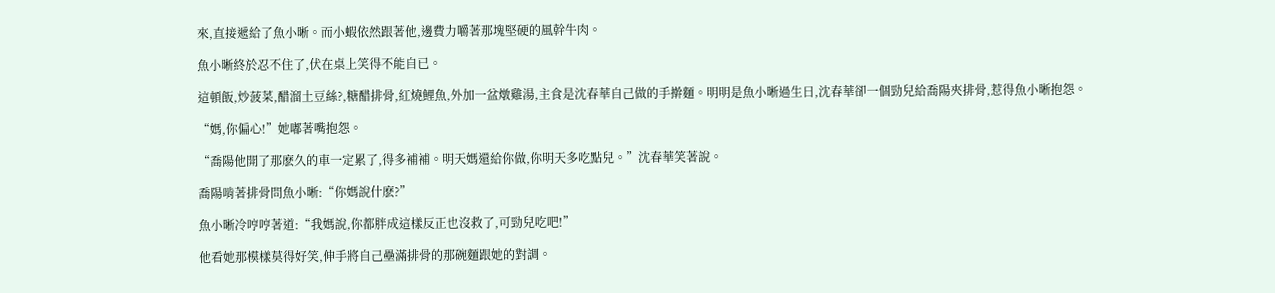來,直接遞給了魚小晰。而小蝦依然跟著他,邊費力嚼著那塊堅硬的風幹牛肉。

魚小晰終於忍不住了,伏在桌上笑得不能自已。

這頓飯,炒菠菜,醋溜土豆絲?,糖醋排骨,紅燒鯉魚,外加一盆燉雞湯,主食是沈春華自己做的手擀麵。明明是魚小晰過生日,沈春華卻一個勁兒給喬陽夾排骨,惹得魚小晰抱怨。

“媽,你偏心!”她嘟著嘴抱怨。

“喬陽他開了那麽久的車一定累了,得多補補。明天媽還給你做,你明天多吃點兒。”沈春華笑著說。

喬陽啃著排骨問魚小晰:“你媽說什麽?”

魚小晰冷哼哼著道:“我媽說,你都胖成這樣反正也沒救了,可勁兒吃吧!”

他看她那模樣莫得好笑,伸手將自己壘滿排骨的那碗麵跟她的對調。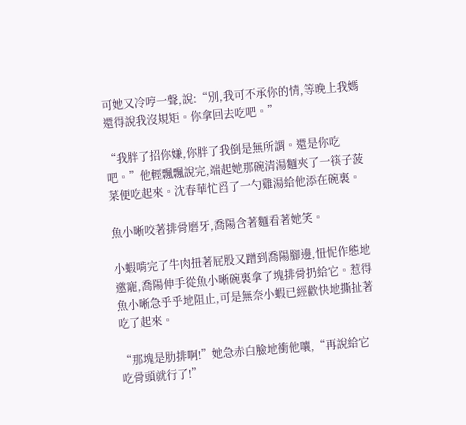可她又冷哼一聲,說:“別,我可不承你的情,等晚上我媽還得說我沒規矩。你拿回去吃吧。”

“我胖了招你嫌,你胖了我倒是無所謂。還是你吃吧。”他輕飄飄說完,端起她那碗清湯麵夾了一筷子菠菜便吃起來。沈春華忙舀了一勺雞湯給他添在碗裏。

魚小晰咬著排骨磨牙,喬陽含著麵看著她笑。

小蝦啃完了牛肉扭著屁股又蹭到喬陽腳邊,忸怩作態地邀寵,喬陽伸手從魚小晰碗裏拿了塊排骨扔給它。惹得魚小晰急乎乎地阻止,可是無奈小蝦已經歡快地撕扯著吃了起來。

“那塊是肋排啊!”她急赤白臉地衝他嚷,“再說給它吃骨頭就行了!”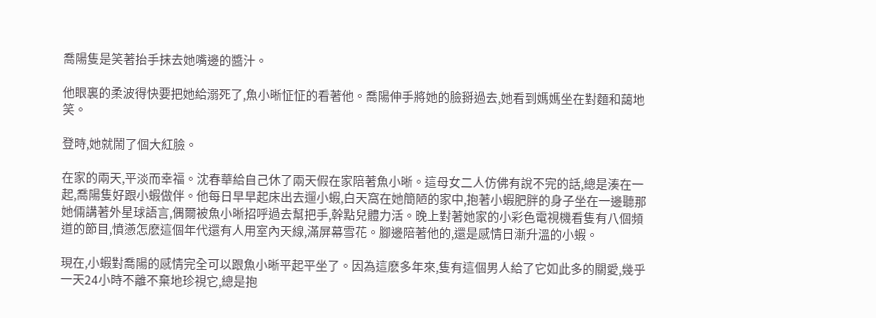喬陽隻是笑著抬手抹去她嘴邊的醬汁。

他眼裏的柔波得快要把她給溺死了,魚小晰怔怔的看著他。喬陽伸手將她的臉掰過去,她看到媽媽坐在對麵和藹地笑。

登時,她就鬧了個大紅臉。

在家的兩天,平淡而幸福。沈春華給自己休了兩天假在家陪著魚小晰。這母女二人仿佛有說不完的話,總是湊在一起,喬陽隻好跟小蝦做伴。他每日早早起床出去遛小蝦,白天窩在她簡陋的家中,抱著小蝦肥胖的身子坐在一邊聽那她倆講著外星球語言,偶爾被魚小晰招呼過去幫把手,幹點兒體力活。晚上對著她家的小彩色電視機看隻有八個頻道的節目,憤懣怎麽這個年代還有人用室內天線,滿屏幕雪花。腳邊陪著他的,還是感情日漸升溫的小蝦。

現在,小蝦對喬陽的感情完全可以跟魚小晰平起平坐了。因為這麽多年來,隻有這個男人給了它如此多的關愛,幾乎一天24小時不離不棄地珍視它,總是抱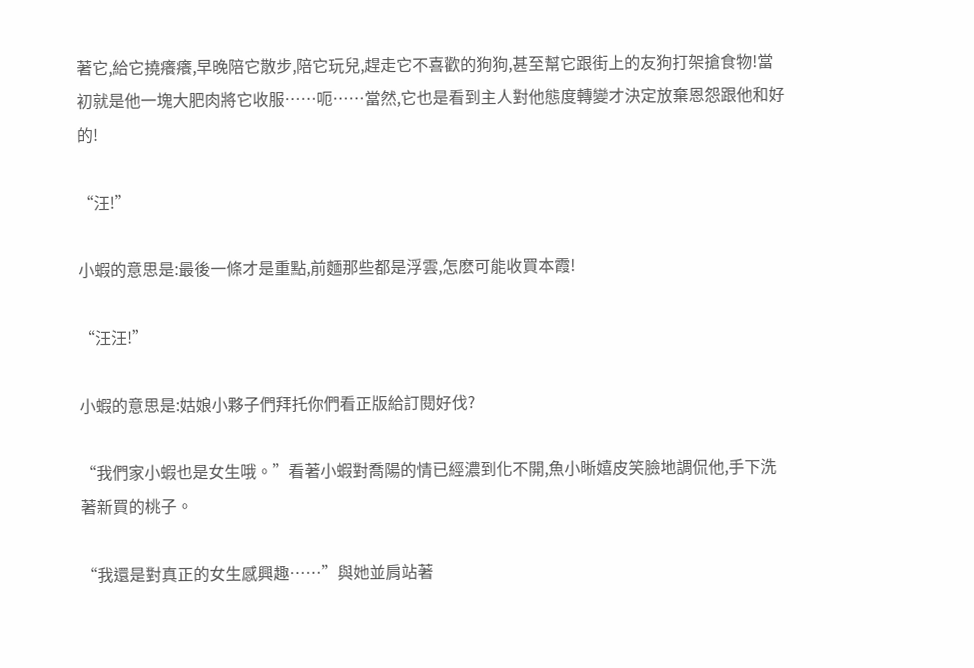著它,給它撓癢癢,早晚陪它散步,陪它玩兒,趕走它不喜歡的狗狗,甚至幫它跟街上的友狗打架搶食物!當初就是他一塊大肥肉將它收服……呃……當然,它也是看到主人對他態度轉變才決定放棄恩怨跟他和好的!

“汪!”

小蝦的意思是:最後一條才是重點,前麵那些都是浮雲,怎麽可能收買本霞!

“汪汪!”

小蝦的意思是:姑娘小夥子們拜托你們看正版給訂閱好伐?

“我們家小蝦也是女生哦。”看著小蝦對喬陽的情已經濃到化不開,魚小晰嬉皮笑臉地調侃他,手下洗著新買的桃子。

“我還是對真正的女生感興趣……”與她並肩站著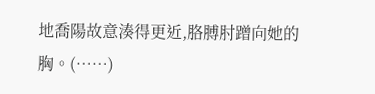地喬陽故意湊得更近,胳膊肘蹭向她的胸。(……)